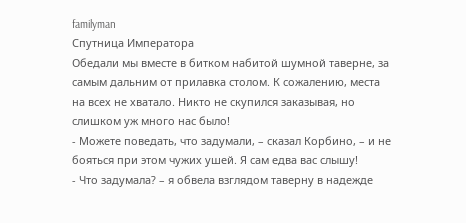familyman
Спутница Императора
Обедали мы вместе в битком набитой шумной таверне, за самым дальним от прилавка столом. К сожалению, места на всех не хватало. Никто не скупился заказывая, но слишком уж много нас было!
- Можете поведать, что задумали, – сказал Корбино, – и не бояться при этом чужих ушей. Я сам едва вас слышу!
- Что задумала? – я обвела взглядом таверну в надежде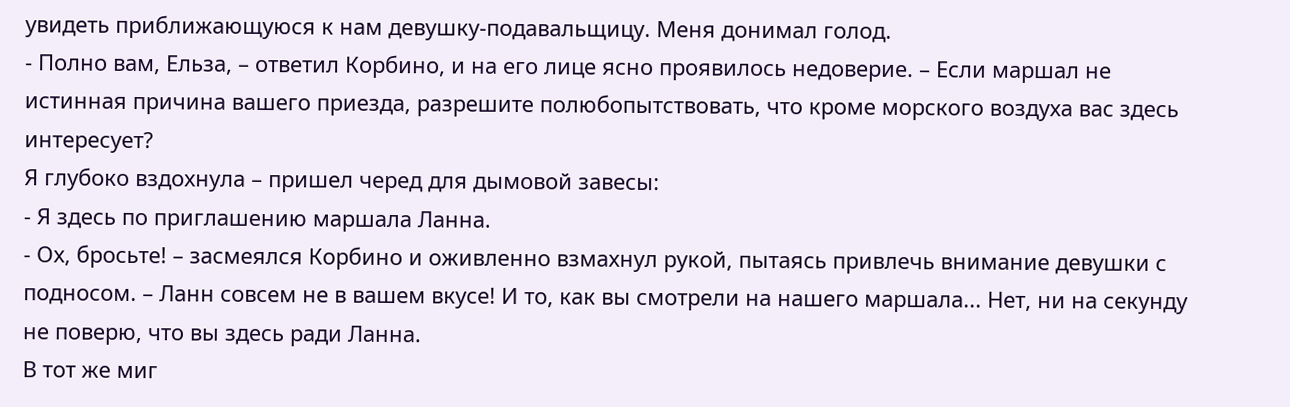увидеть приближающуюся к нам девушку-подавальщицу. Меня донимал голод.
- Полно вам, Ельза, – ответил Корбино, и на его лице ясно проявилось недоверие. – Если маршал не истинная причина вашего приезда, разрешите полюбопытствовать, что кроме морского воздуха вас здесь интересует?
Я глубоко вздохнула – пришел черед для дымовой завесы:
- Я здесь по приглашению маршала Ланна.
- Ох, бросьте! – засмеялся Корбино и оживленно взмахнул рукой, пытаясь привлечь внимание девушки с подносом. – Ланн совсем не в вашем вкусе! И то, как вы смотрели на нашего маршала... Нет, ни на секунду не поверю, что вы здесь ради Ланна.
В тот же миг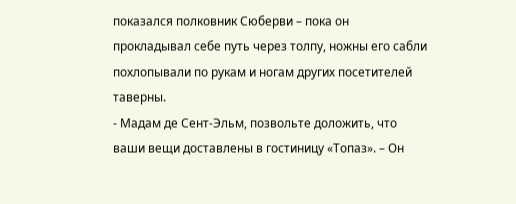показался полковник Сюберви – пока он прокладывал себе путь через толпу, ножны его сабли похлопывали по рукам и ногам других посетителей таверны.
- Мадам де Сент-Эльм, позвольте доложить, что ваши вещи доставлены в гостиницу «Топаз». – Он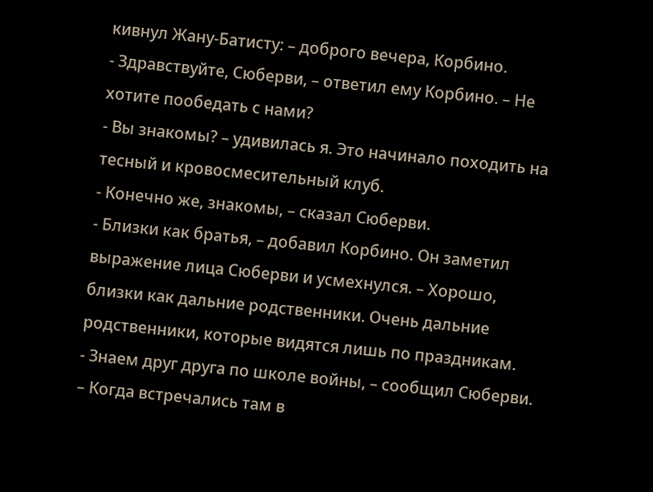кивнул Жану-Батисту: – доброго вечера, Корбино.
- Здравствуйте, Сюберви, – ответил ему Корбино. – Не хотите пообедать с нами?
- Вы знакомы? – удивилась я. Это начинало походить на тесный и кровосмесительный клуб.
- Конечно же, знакомы, – сказал Сюберви.
- Близки как братья, – добавил Корбино. Он заметил выражение лица Сюберви и усмехнулся. – Хорошо, близки как дальние родственники. Очень дальние родственники, которые видятся лишь по праздникам.
- Знаем друг друга по школе войны, – сообщил Сюберви. – Когда встречались там в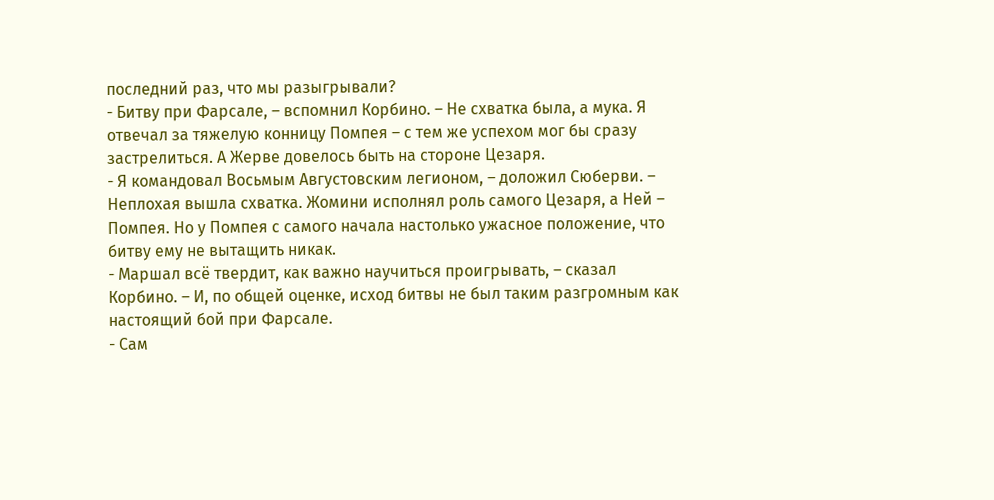последний раз, что мы разыгрывали?
- Битву при Фарсале, – вспомнил Корбино. – Не схватка была, а мука. Я отвечал за тяжелую конницу Помпея – с тем же успехом мог бы сразу застрелиться. А Жерве довелось быть на стороне Цезаря.
- Я командовал Восьмым Августовским легионом, – доложил Сюберви. – Неплохая вышла схватка. Жомини исполнял роль самого Цезаря, а Ней – Помпея. Но у Помпея с самого начала настолько ужасное положение, что битву ему не вытащить никак.
- Маршал всё твердит, как важно научиться проигрывать, – сказал Корбино. – И, по общей оценке, исход битвы не был таким разгромным как настоящий бой при Фарсале.
- Сам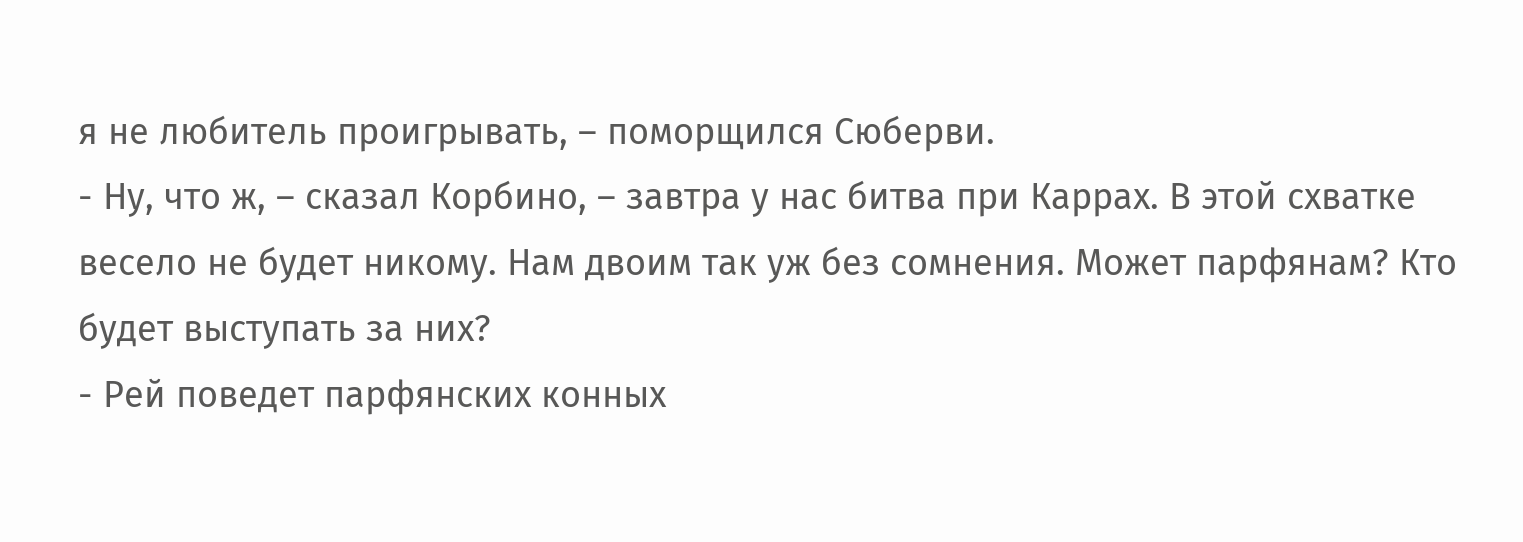я не любитель проигрывать, – поморщился Сюберви.
- Ну, что ж, – сказал Корбино, – завтра у нас битва при Каррах. В этой схватке весело не будет никому. Нам двоим так уж без сомнения. Может парфянам? Кто будет выступать за них?
- Рей поведет парфянских конных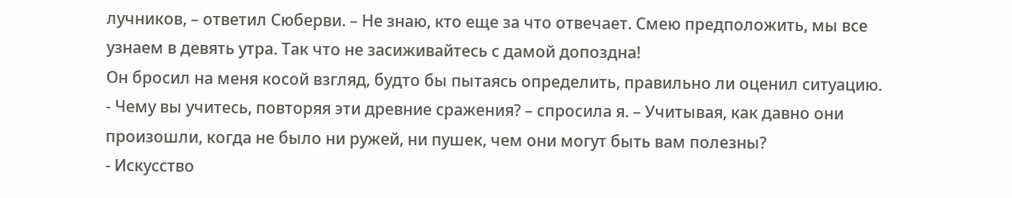лучников, – ответил Сюберви. – Не знаю, кто еще за что отвечает. Смею предположить, мы все узнаем в девять утра. Так что не засиживайтесь с дамой допоздна!
Он бросил на меня косой взгляд, будто бы пытаясь определить, правильно ли оценил ситуацию.
- Чему вы учитесь, повторяя эти древние сражения? – спросила я. – Учитывая, как давно они произошли, когда не было ни ружей, ни пушек, чем они могут быть вам полезны?
- Искусство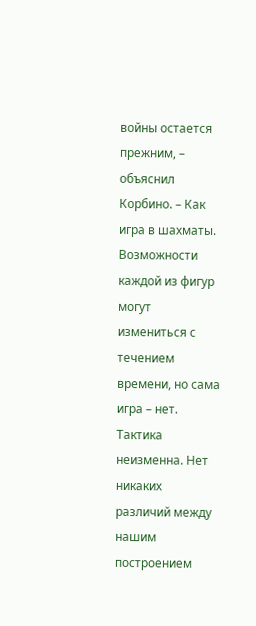войны остается прежним, – объяснил Корбино. – Как игра в шахматы. Возможности каждой из фигур могут измениться с течением времени, но сама игра – нет. Тактика неизменна. Нет никаких различий между нашим построением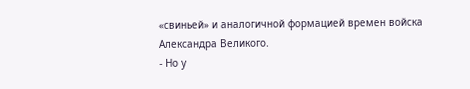«свиньей» и аналогичной формацией времен войска Александра Великого.
- Но у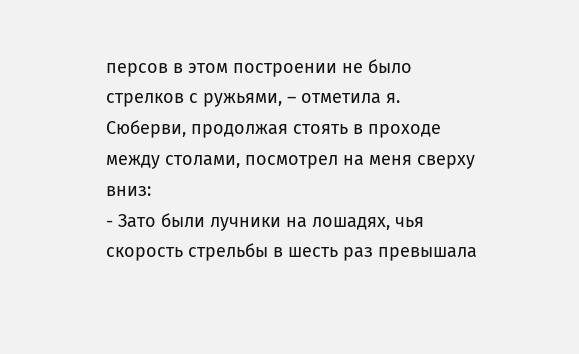персов в этом построении не было стрелков с ружьями, – отметила я.
Сюберви, продолжая стоять в проходе между столами, посмотрел на меня сверху вниз:
- Зато были лучники на лошадях, чья скорость стрельбы в шесть раз превышала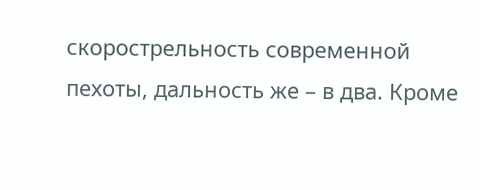скорострельность современной пехоты, дальность же – в два. Кроме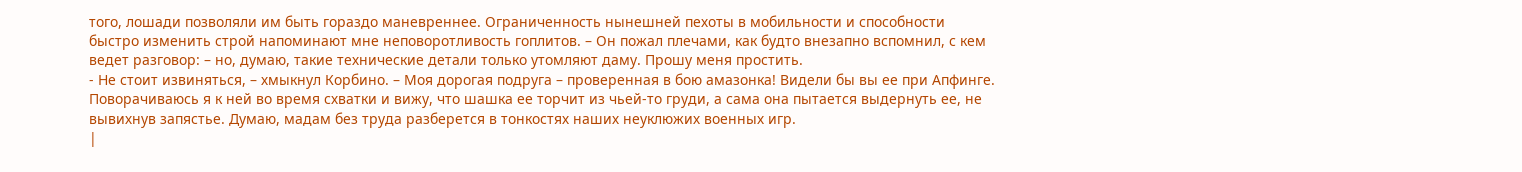того, лошади позволяли им быть гораздо маневреннее. Ограниченность нынешней пехоты в мобильности и способности быстро изменить строй напоминают мне неповоротливость гоплитов. – Он пожал плечами, как будто внезапно вспомнил, с кем ведет разговор: – но, думаю, такие технические детали только утомляют даму. Прошу меня простить.
- Не стоит извиняться, – хмыкнул Корбино. – Моя дорогая подруга – проверенная в бою амазонка! Видели бы вы ее при Апфинге. Поворачиваюсь я к ней во время схватки и вижу, что шашка ее торчит из чьей-то груди, а сама она пытается выдернуть ее, не вывихнув запястье. Думаю, мадам без труда разберется в тонкостях наших неуклюжих военных игр.
|